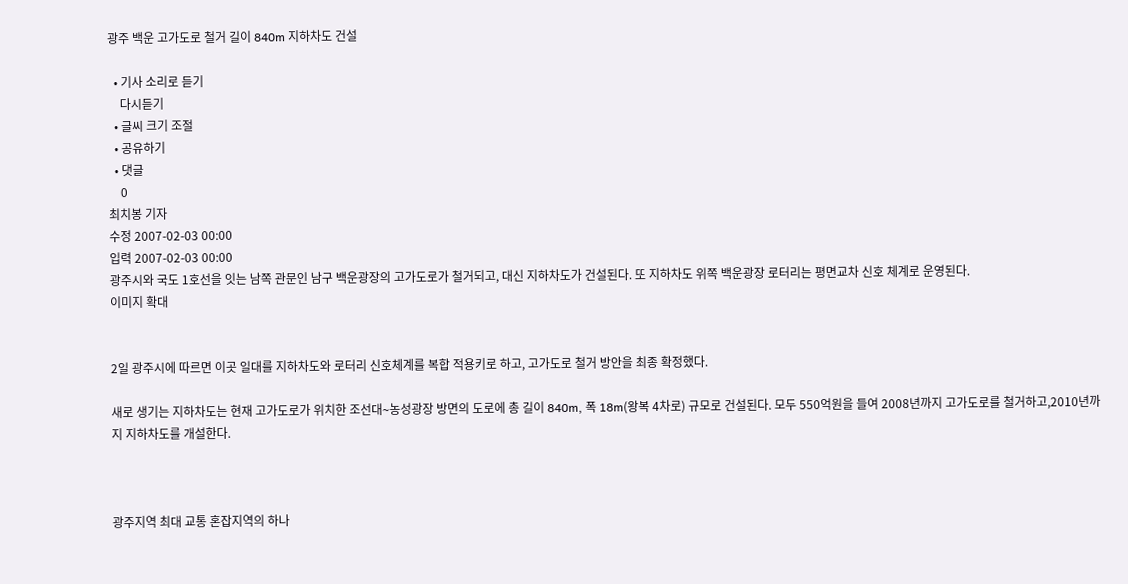광주 백운 고가도로 철거 길이 840m 지하차도 건설

  • 기사 소리로 듣기
    다시듣기
  • 글씨 크기 조절
  • 공유하기
  • 댓글
    0
최치봉 기자
수정 2007-02-03 00:00
입력 2007-02-03 00:00
광주시와 국도 1호선을 잇는 남쪽 관문인 남구 백운광장의 고가도로가 철거되고, 대신 지하차도가 건설된다. 또 지하차도 위쪽 백운광장 로터리는 평면교차 신호 체계로 운영된다.
이미지 확대


2일 광주시에 따르면 이곳 일대를 지하차도와 로터리 신호체계를 복합 적용키로 하고, 고가도로 철거 방안을 최종 확정했다.

새로 생기는 지하차도는 현재 고가도로가 위치한 조선대∼농성광장 방면의 도로에 총 길이 840m, 폭 18m(왕복 4차로) 규모로 건설된다. 모두 550억원을 들여 2008년까지 고가도로를 철거하고,2010년까지 지하차도를 개설한다.



광주지역 최대 교통 혼잡지역의 하나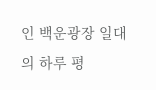인 백운광장 일대의 하루 평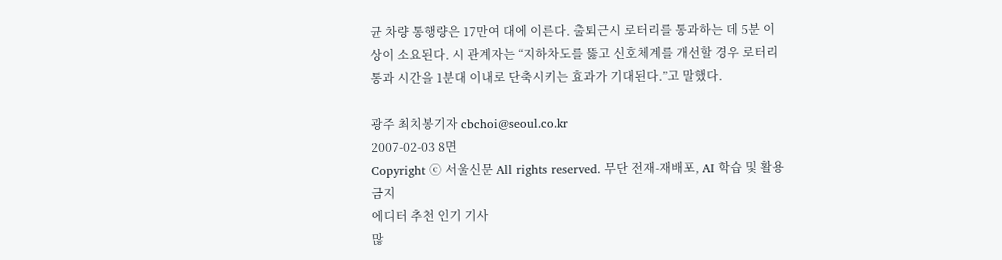균 차량 통행량은 17만여 대에 이른다. 출퇴근시 로터리를 통과하는 데 5분 이상이 소요된다. 시 관계자는 “지하차도를 뚫고 신호체계를 개선할 경우 로터리 통과 시간을 1분대 이내로 단축시키는 효과가 기대된다.”고 말했다.

광주 최치봉기자 cbchoi@seoul.co.kr
2007-02-03 8면
Copyright ⓒ 서울신문 All rights reserved. 무단 전재-재배포, AI 학습 및 활용 금지
에디터 추천 인기 기사
많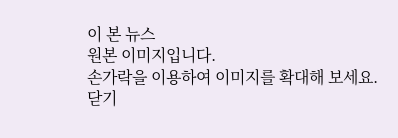이 본 뉴스
원본 이미지입니다.
손가락을 이용하여 이미지를 확대해 보세요.
닫기